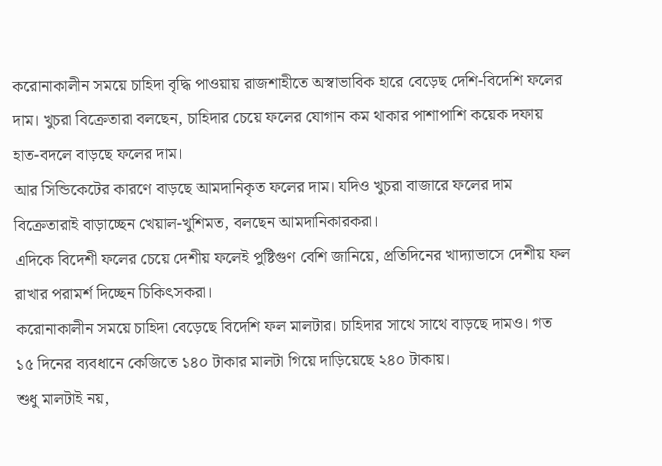করোনাকালীন সময়ে চাহিদা বৃদ্ধি পাওয়ায় রাজশাহীতে অস্বাভাবিক হারে বেড়েছ দেশি-বিদেশি ফলের দাম। খুচরা বিক্রেতারা বলছেন, চাহিদার চেয়ে ফলের যোগান কম থাকার পাশাপাশি কয়েক দফায় হাত-বদলে বাড়ছে ফলের দাম।
আর সিন্ডিকেটের কারণে বাড়ছে আমদানিকৃত ফলের দাম। যদিও খুচরা বাজারে ফলের দাম বিক্রেতারাই বাড়াচ্ছেন খেয়াল-খুশিমত, বলছেন আমদানিকারকরা।
এদিকে বিদেশী ফলের চেয়ে দেশীয় ফলেই পুষ্টিগুণ বেশি জানিয়ে, প্রতিদিনের খাদ্যাভাসে দেশীয় ফল রাখার পরামর্শ দিচ্ছেন চিকিৎসকরা।
করোনাকালীন সময়ে চাহিদা বেড়েছে বিদেশি ফল মালটার। চাহিদার সাথে সাথে বাড়ছে দামও। গত ১৫ দিনের ব্যবধানে কেজিতে ১৪০ টাকার মালটা গিয়ে দাড়িয়েছে ২৪০ টাকায়।
শুধু মালটাই নয়,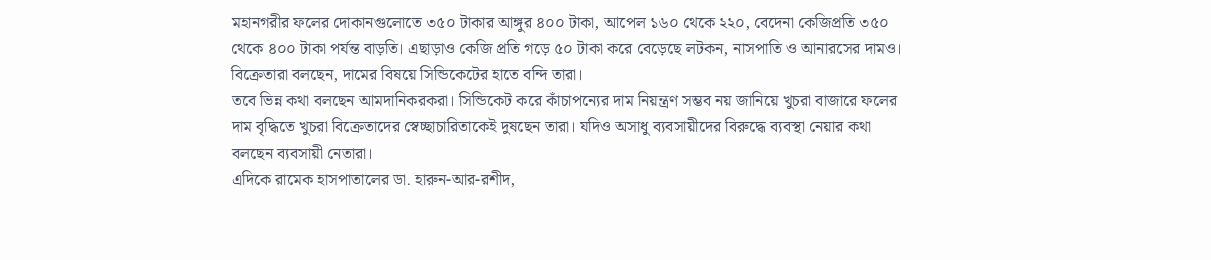মহানগরীর ফলের দোকানগুলোতে ৩৫০ টাকার আঙ্গুর ৪০০ টাকা, আপেল ১৬০ থেকে ২২০, বেদেনা কেজিপ্রতি ৩৫০ থেকে ৪০০ টাকা পর্যন্ত বাড়তি। এছাড়াও কেজি প্রতি গড়ে ৫০ টাকা করে বেড়েছে লটকন, নাসপাতি ও আনারসের দামও। বিক্রেতারা বলছেন, দামের বিষয়ে সিন্ডিকেটের হাতে বন্দি তারা।
তবে ভিন্ন কথা বলছেন আমদানিকরকরা। সিন্ডিকেট করে কাঁচাপন্যের দাম নিয়ন্ত্রণ সম্ভব নয় জানিয়ে খুচরা বাজারে ফলের দাম বৃদ্ধিতে খুচরা বিক্রেতাদের স্বেচ্ছাচারিতাকেই দুষছেন তারা। যদিও অসাধু ব্যবসায়ীদের বিরুদ্ধে ব্যবস্থা নেয়ার কথা বলছেন ব্যবসায়ী নেতারা।
এদিকে রামেক হাসপাতালের ডা. হারুন-আর-রশীদ,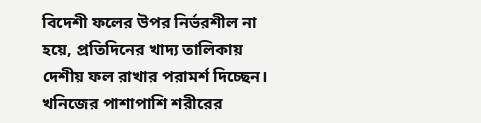বিদেশী ফলের উপর নির্ভরশীল না হয়ে, প্রতিদিনের খাদ্য তালিকায় দেশীয় ফল রাখার পরামর্শ দিচ্ছেন।
খনিজের পাশাপাশি শরীরের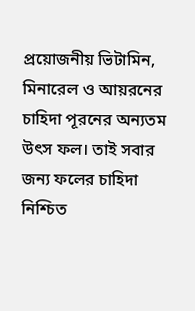প্রয়োজনীয় ভিটামিন, মিনারেল ও আয়রনের চাহিদা পূরনের অন্যতম উৎস ফল। তাই সবার জন্য ফলের চাহিদা নিশ্চিত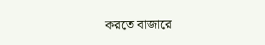করতে বাজারে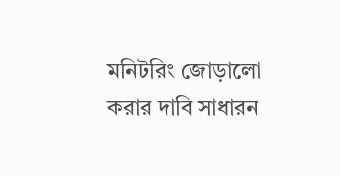মনিটরিং জোড়ালো করার দাবি সাধারন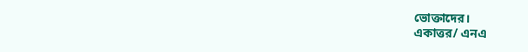ভোক্তাদের।
একাত্তর/ এনএ